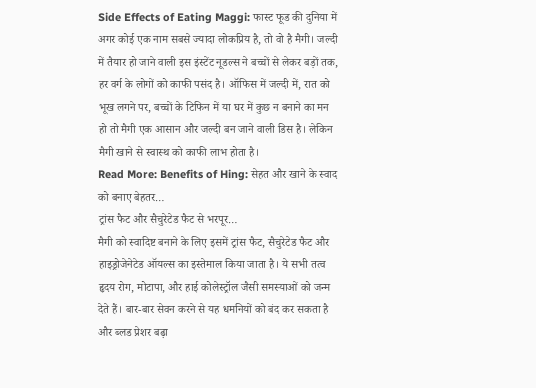Side Effects of Eating Maggi: फास्ट फूड की दुनिया में अगर कोई एक नाम सबसे ज्यादा लोकप्रिय है, तो वो है मैगी। जल्दी में तैयार हो जाने वाली इस इंस्टेंट नूडल्स ने बच्चों से लेकर बड़ों तक, हर वर्ग के लोगों को काफी पसंद है। ऑफिस में जल्दी में, रात को भूख लगने पर, बच्चों के टिफिन में या घर में कुछ न बनाने का मन हो तो मैगी एक आसान और जल्दी बन जाने वाली डिस है। लेकिन मैगी खाने से स्वास्थ को काफी लाभ होता है।
Read More: Benefits of Hing: सेहत और खाने के स्वाद को बनाए बेहतर…
ट्रांस फैट और सैचुरेटेड फैट से भरपूर…
मैगी को स्वादिष्ट बनाने के लिए इसमें ट्रांस फैट, सैचुरेटेड फैट और हाइड्रोजेनेटेड ऑयल्स का इस्तेमाल किया जाता है। ये सभी तत्व हृदय रोग, मोटापा, और हाई कोलेस्ट्रॉल जैसी समस्याओं को जन्म देते हैं। बार-बार सेवन करने से यह धमनियों को बंद कर सकता है और ब्लड प्रेशर बढ़ा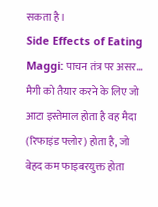सकता है।
Side Effects of Eating Maggi: पाचन तंत्र पर असर…
मैगी को तैयार करने के लिए जो आटा इस्तेमाल होता है वह मैदा (रिफाइंड फ्लोर) होता है, जो बेहद कम फाइबरयुक्त होता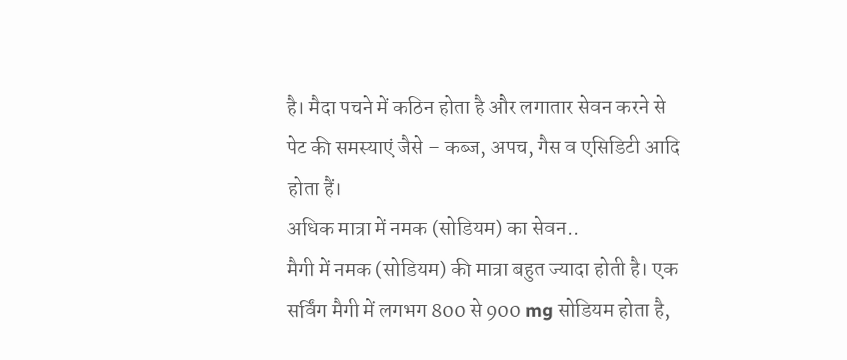है। मैदा पचने में कठिन होता है और लगातार सेवन करने से पेट की समस्याएं जैसे – कब्ज, अपच, गैस व एसिडिटी आदि होता हैं।
अधिक मात्रा में नमक (सोडियम) का सेवन..
मैगी में नमक (सोडियम) की मात्रा बहुत ज्यादा होती है। एक सर्विंग मैगी में लगभग 800 से 900 mg सोडियम होता है,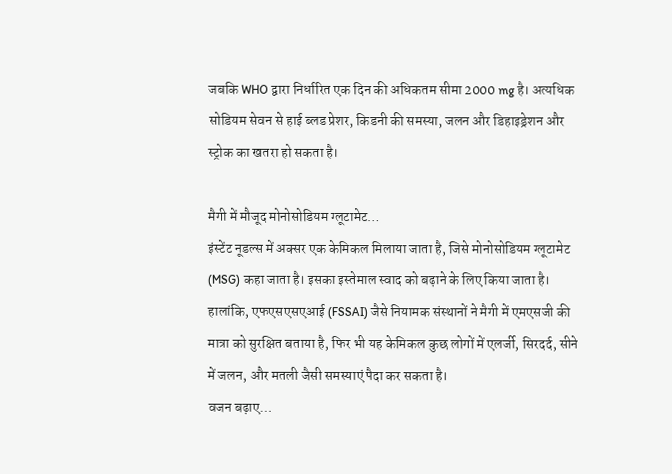जबकि WHO द्वारा निर्धारित एक दिन की अधिकतम सीमा 2000 mg है। अत्यधिक सोडियम सेवन से हाई ब्लड प्रेशर, किडनी की समस्या, जलन और डिहाइड्रेशन और स्ट्रोक का खतरा हो सकता है।

मैगी में मौजूद मोनोसोडियम ग्लूटामेट…
इंस्टेंट नूडल्स में अक्सर एक केमिकल मिलाया जाता है, जिसे मोनोसोडियम ग्लूटामेट (MSG) कहा जाता है। इसका इस्तेमाल स्वाद को बढ़ाने के लिए किया जाता है।
हालांकि, एफएसएसएआई (FSSAI) जैसे नियामक संस्थानों ने मैगी में एमएसजी की मात्रा को सुरक्षित बताया है, फिर भी यह केमिकल कुछ लोगों में एलर्जी, सिरदर्द, सीने में जलन, और मतली जैसी समस्याएं पैदा कर सकता है।
वजन बढ़ाए…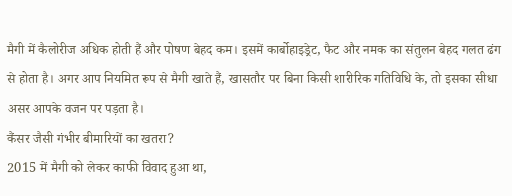मैगी में कैलोरीज अधिक होती हैं और पोषण बेहद कम। इसमें कार्बोहाइड्रेट, फैट और नमक का संतुलन बेहद गलत ढंग से होता है। अगर आप नियमित रूप से मैगी खाते हैं, खासतौर पर बिना किसी शारीरिक गतिविधि के, तो इसका सीधा असर आपके वजन पर पड़ता है।
कैंसर जैसी गंभीर बीमारियों का खतरा?
2015 में मैगी को लेकर काफी विवाद हुआ था,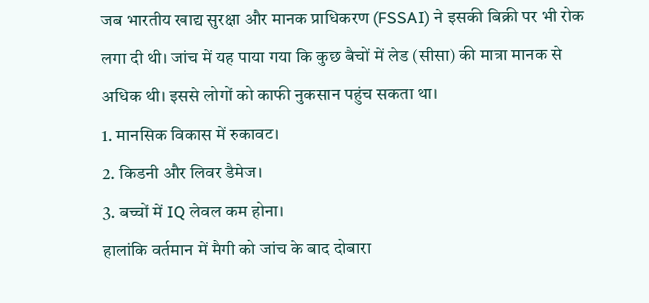जब भारतीय खाद्य सुरक्षा और मानक प्राधिकरण (FSSAI) ने इसकी बिक्री पर भी रोक लगा दी थी। जांच में यह पाया गया कि कुछ बैचों में लेड (सीसा) की मात्रा मानक से अधिक थी। इससे लोगों को काफी नुकसान पहुंच सकता था।
1. मानसिक विकास में रुकावट।
2. किडनी और लिवर डैमेज।
3. बच्चों में IQ लेवल कम होना।
हालांकि वर्तमान में मैगी को जांच के बाद दोबारा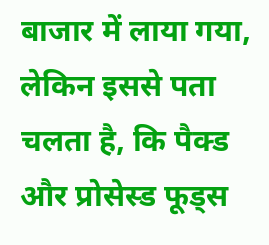बाजार में लाया गया, लेकिन इससे पता चलता है, कि पैक्ड और प्रोसेस्ड फूड्स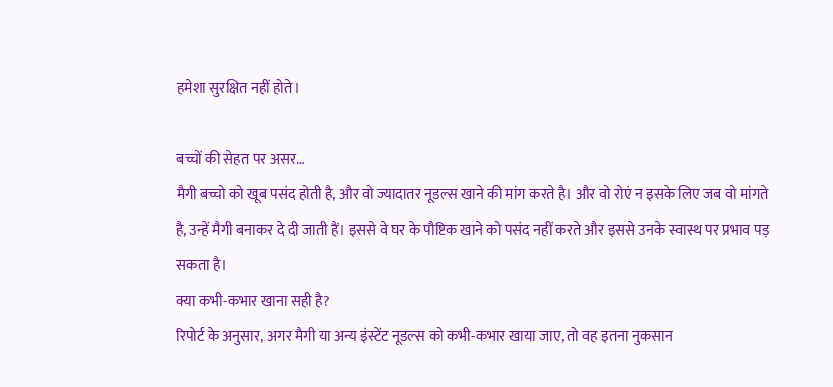हमेशा सुरक्षित नहीं होते।

बच्चों की सेहत पर असर…
मैगी बच्चो को खूब पसंद होती है, और वो ज्यादातर नूडल्स खाने की मांग करते है। और वो रोएं न इसके लिए जब वो मांगते है, उन्हें मैगी बनाकर दे दी जाती हैं। इससे वे घर के पौष्टिक खाने को पसंद नहीं करते और इससे उनके स्वास्थ पर प्रभाव पड़ सकता है।
क्या कभी-कभार खाना सही है?
रिपोर्ट के अनुसार, अगर मैगी या अन्य इंस्टेंट नूडल्स को कभी-कभार खाया जाए, तो वह इतना नुकसान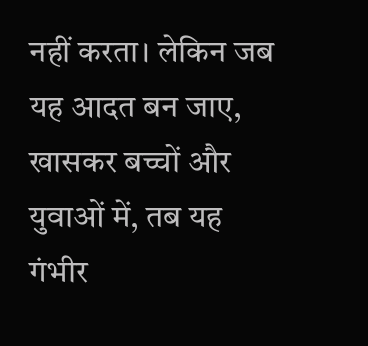नहीं करता। लेकिन जब यह आदत बन जाए, खासकर बच्चों और युवाओं में, तब यह गंभीर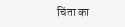चिंता का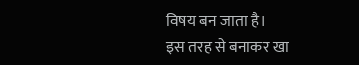विषय बन जाता है।
इस तरह से बनाकर खा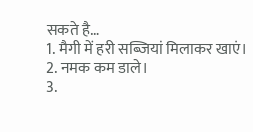सकते है…
1. मैगी में हरी सब्जियां मिलाकर खाएं।
2. नमक कम डाले।
3.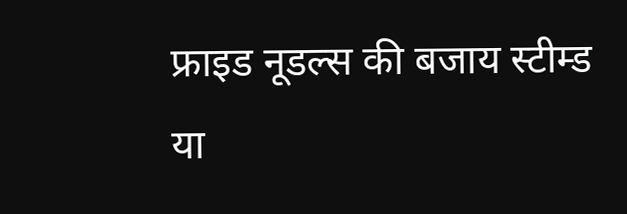फ्राइड नूडल्स की बजाय स्टीम्ड या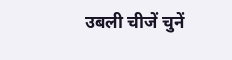उबली चीजें चुनें